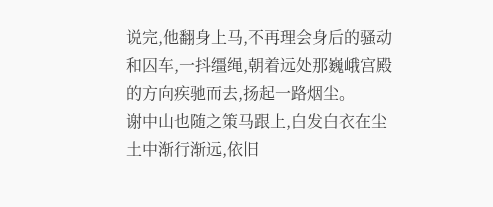说完,他翻身上马,不再理会身后的骚动和囚车,一抖缰绳,朝着远处那巍峨宫殿的方向疾驰而去,扬起一路烟尘。
谢中山也随之策马跟上,白发白衣在尘土中渐行渐远,依旧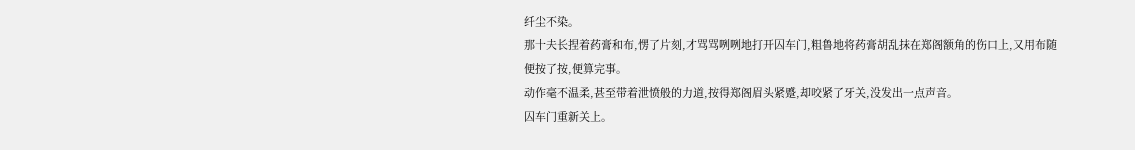纤尘不染。
那十夫长捏着药膏和布,愣了片刻,才骂骂咧咧地打开囚车门,粗鲁地将药膏胡乱抹在郑阁额角的伤口上,又用布随便按了按,便算完事。
动作毫不温柔,甚至带着泄愤般的力道,按得郑阁眉头紧蹙,却咬紧了牙关,没发出一点声音。
囚车门重新关上。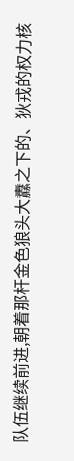队伍继续前进,朝着那杆金色狼头大纛之下的、狄戎的权力核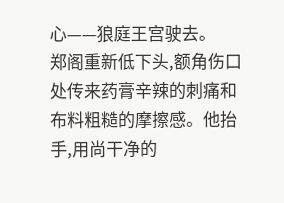心——狼庭王宫驶去。
郑阁重新低下头,额角伤口处传来药膏辛辣的刺痛和布料粗糙的摩擦感。他抬手,用尚干净的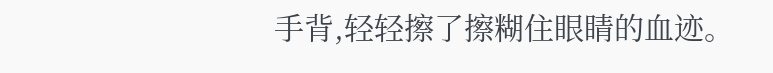手背,轻轻擦了擦糊住眼睛的血迹。